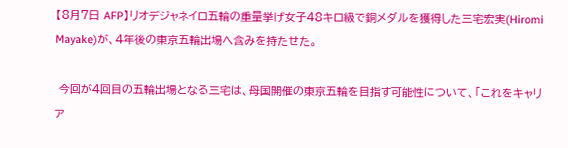【8月7日 AFP】リオデジャネイロ五輪の重量挙げ女子48キロ級で銅メダルを獲得した三宅宏実(Hiromi Mayake)が、4年後の東京五輪出場へ含みを持たせた。

 今回が4回目の五輪出場となる三宅は、母国開催の東京五輪を目指す可能性について、「これをキャリア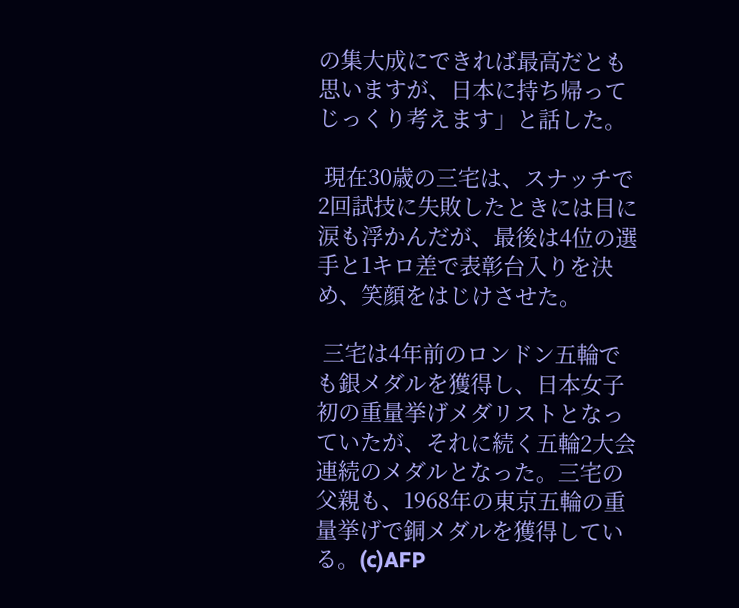の集大成にできれば最高だとも思いますが、日本に持ち帰ってじっくり考えます」と話した。

 現在30歳の三宅は、スナッチで2回試技に失敗したときには目に涙も浮かんだが、最後は4位の選手と1キロ差で表彰台入りを決め、笑顔をはじけさせた。

 三宅は4年前のロンドン五輪でも銀メダルを獲得し、日本女子初の重量挙げメダリストとなっていたが、それに続く五輪2大会連続のメダルとなった。三宅の父親も、1968年の東京五輪の重量挙げで銅メダルを獲得している。(c)AFP